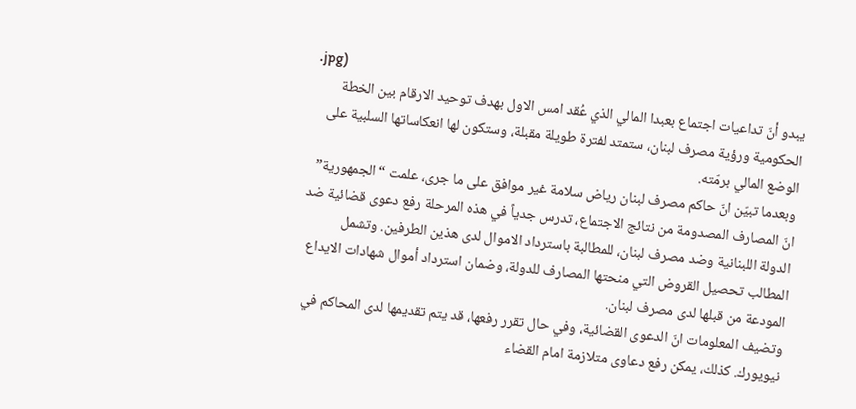.jpg)
يبدو أنّ تداعيات اجتماع بعبدا المالي الذي عُقد امس الاول بهدف توحيد الارقام بين الخطة الحكومية ورؤية مصرف لبنان، ستمتد لفترة طويلة مقبلة، وستكون لها انعكاساتها السلبية على الوضع المالي برمّته.
وبعدما تبيّن انّ حاكم مصرف لبنان رياض سلامة غير موافق على ما جرى، علمت “الجمهورية” انّ المصارف المصدومة من نتائج الاجتماع، تدرس جدياً في هذه المرحلة رفع دعوى قضائية ضد الدولة اللبنانية وضد مصرف لبنان، للمطالبة باسترداد الاموال لدى هذين الطرفين. وتشمل المطالب تحصيل القروض التي منحتها المصارف للدولة، وضمان استرداد أموال شهادات الايداع المودعة من قبلها لدى مصرف لبنان.
وتضيف المعلومات انّ الدعوى القضائية، وفي حال تقرر رفعها، قد يتم تقديمها لدى المحاكم في نيويورك. كذلك، يمكن رفع دعاوى متلازمة امام القضاء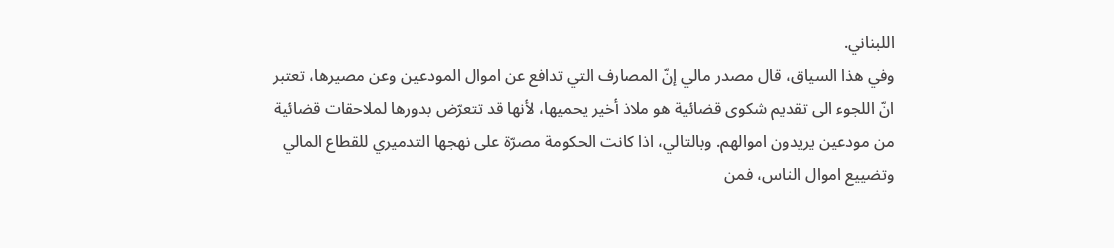اللبناني.
وفي هذا السياق، قال مصدر مالي إنّ المصارف التي تدافع عن اموال المودعين وعن مصيرها، تعتبر انّ اللجوء الى تقديم شكوى قضائية هو ملاذ أخير يحميها، لأنها قد تتعرّض بدورها لملاحقات قضائية من مودعين يريدون اموالهم. وبالتالي، اذا كانت الحكومة مصرّة على نهجها التدميري للقطاع المالي وتضييع اموال الناس، فمن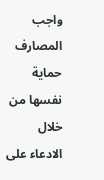واجب المصارف حماية نفسها من خلال الادعاء على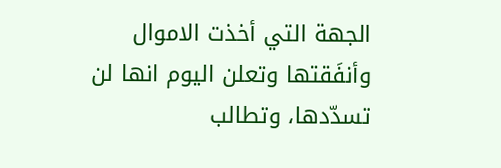الجهة التي أخذت الاموال وأنفَقتها وتعلن اليوم انها لن تسدّدها، وتطالب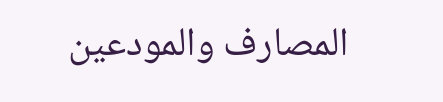المصارف والمودعين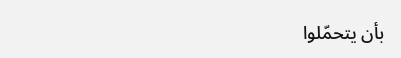بأن يتحمّلوا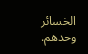الخسائر وحدهم.